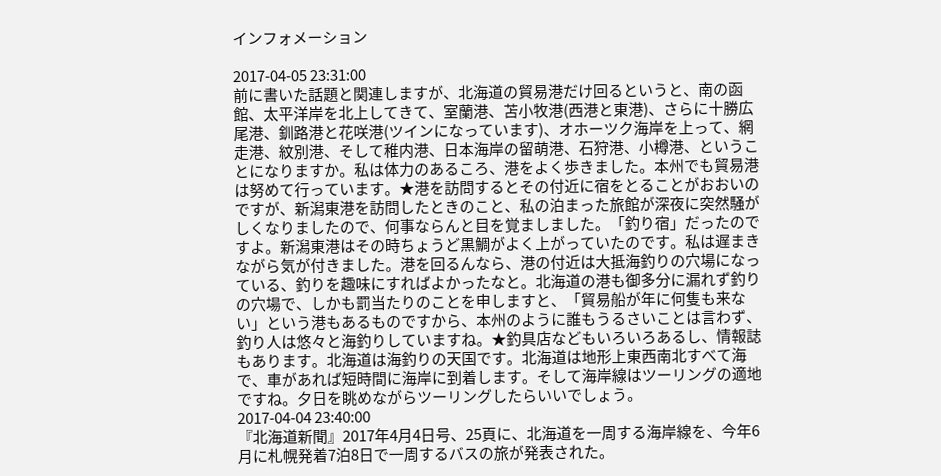インフォメーション

2017-04-05 23:31:00
前に書いた話題と関連しますが、北海道の貿易港だけ回るというと、南の函館、太平洋岸を北上してきて、室蘭港、苫小牧港(西港と東港)、さらに十勝広尾港、釧路港と花咲港(ツインになっています)、オホーツク海岸を上って、網走港、紋別港、そして稚内港、日本海岸の留萌港、石狩港、小樽港、ということになりますか。私は体力のあるころ、港をよく歩きました。本州でも貿易港は努めて行っています。★港を訪問するとその付近に宿をとることがおおいのですが、新潟東港を訪問したときのこと、私の泊まった旅館が深夜に突然騒がしくなりましたので、何事ならんと目を覚ましました。「釣り宿」だったのですよ。新潟東港はその時ちょうど黒鯛がよく上がっていたのです。私は遅まきながら気が付きました。港を回るんなら、港の付近は大抵海釣りの穴場になっている、釣りを趣味にすればよかったなと。北海道の港も御多分に漏れず釣りの穴場で、しかも罰当たりのことを申しますと、「貿易船が年に何隻も来ない」という港もあるものですから、本州のように誰もうるさいことは言わず、釣り人は悠々と海釣りしていますね。★釣具店などもいろいろあるし、情報誌もあります。北海道は海釣りの天国です。北海道は地形上東西南北すべて海で、車があれば短時間に海岸に到着します。そして海岸線はツーリングの適地ですね。夕日を眺めながらツーリングしたらいいでしょう。
2017-04-04 23:40:00
『北海道新聞』2017年4月4日号、25頁に、北海道を一周する海岸線を、今年6月に札幌発着7泊8日で一周するバスの旅が発表された。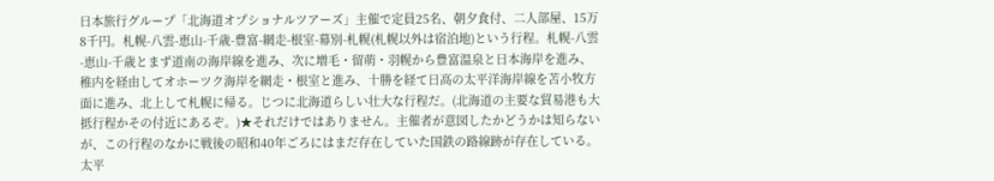日本旅行グループ「北海道オプショナルツアーズ」主催で定員25名、朝夕食付、二人部屋、15万8千円。札幌-八雲-恵山-千歳-豊富-網走-根室-幕別-札幌(札幌以外は宿泊地)という行程。札幌-八雲-恵山-千歳とまず道南の海岸線を進み、次に増毛・留萌・羽幌から豊富温泉と日本海岸を進み、稚内を経由してオホーツク海岸を網走・根室と進み、十勝を経て日高の太平洋海岸線を苫小牧方面に進み、北上して札幌に帰る。じつに北海道らしい壮大な行程だ。(北海道の主要な貿易港も大抵行程かその付近にあるぞ。)★それだけではありません。主催者が意図したかどうかは知らないが、この行程のなかに戦後の昭和40年ごろにはまだ存在していた国鉄の路線跡が存在している。太平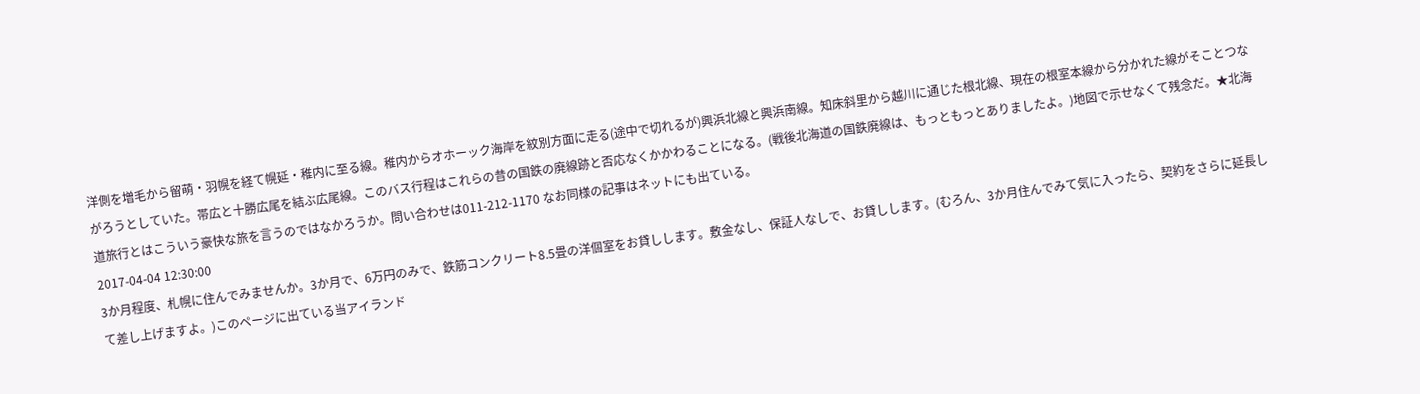洋側を増毛から留萌・羽幌を経て幌延・稚内に至る線。稚内からオホーック海岸を紋別方面に走る(途中で切れるが)興浜北線と興浜南線。知床斜里から越川に通じた根北線、現在の根室本線から分かれた線がそことつながろうとしていた。帯広と十勝広尾を結ぶ広尾線。このバス行程はこれらの昔の国鉄の廃線跡と否応なくかかわることになる。(戦後北海道の国鉄廃線は、もっともっとありましたよ。)地図で示せなくて残念だ。★北海道旅行とはこういう豪快な旅を言うのではなかろうか。問い合わせは011-212-1170 なお同様の記事はネットにも出ている。
2017-04-04 12:30:00
3か月程度、札幌に住んでみませんか。3か月で、6万円のみで、鉄筋コンクリート8.5畳の洋個室をお貸しします。敷金なし、保証人なしで、お貸しします。(むろん、3か月住んでみて気に入ったら、契約をさらに延長して差し上げますよ。)このページに出ている当アイランド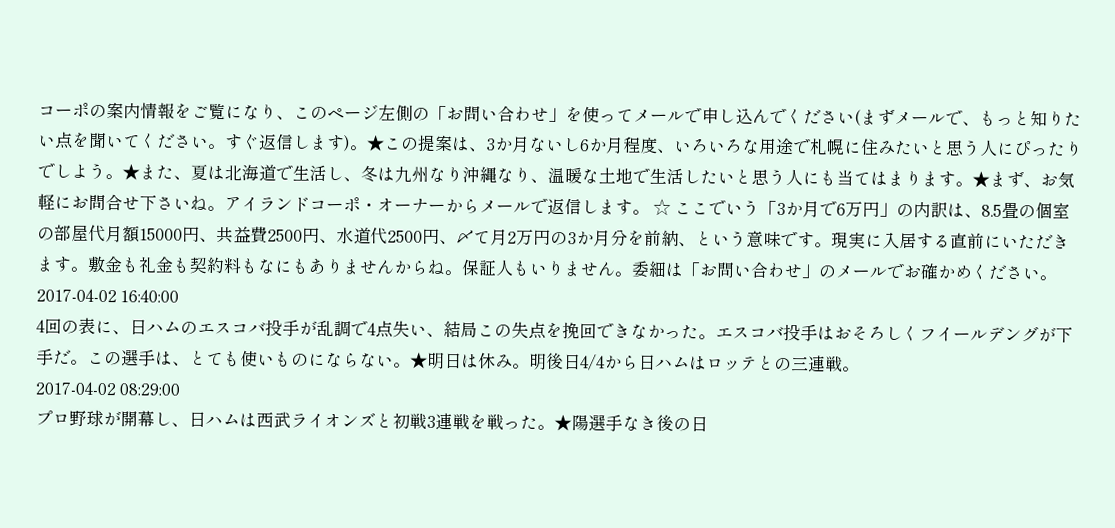コーポの案内情報をご覧になり、このページ左側の「お問い合わせ」を使ってメールで申し込んでください(まずメールで、もっと知りたい点を聞いてください。すぐ返信します)。★この提案は、3か月ないし6か月程度、いろいろな用途で札幌に住みたいと思う人にぴったりでしよう。★また、夏は北海道で生活し、冬は九州なり沖縄なり、温暖な土地で生活したいと思う人にも当てはまります。★まず、お気軽にお問合せ下さいね。アイランドコーポ・オーナーからメールで返信します。 ☆ ここでいう「3か月で6万円」の内訳は、8.5畳の個室の部屋代月額15000円、共益費2500円、水道代2500円、〆て月2万円の3か月分を前納、という意味です。現実に入居する直前にいただきます。敷金も礼金も契約料もなにもありませんからね。保証人もいりません。委細は「お問い合わせ」のメールでお確かめください。
2017-04-02 16:40:00
4回の表に、日ハムのエスコバ投手が乱調で4点失い、結局この失点を挽回できなかった。エスコバ投手はおそろしくフイールデングが下手だ。この選手は、とても使いものにならない。★明日は休み。明後日4/4から日ハムはロッテとの三連戦。
2017-04-02 08:29:00
プロ野球が開幕し、日ハムは西武ライオンズと初戦3連戦を戦った。★陽選手なき後の日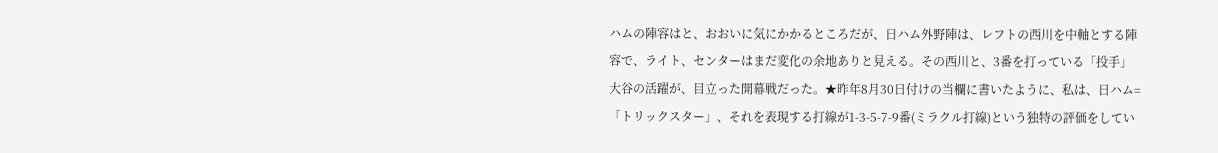ハムの陣容はと、おおいに気にかかるところだが、日ハム外野陣は、レフトの西川を中軸とする陣容で、ライト、センターはまだ変化の余地ありと見える。その西川と、3番を打っている「投手」大谷の活躍が、目立った開幕戦だった。★昨年8月30日付けの当欄に書いたように、私は、日ハム=「トリックスター」、それを表現する打線が1-3-5-7-9番(ミラクル打線)という独特の評価をしてい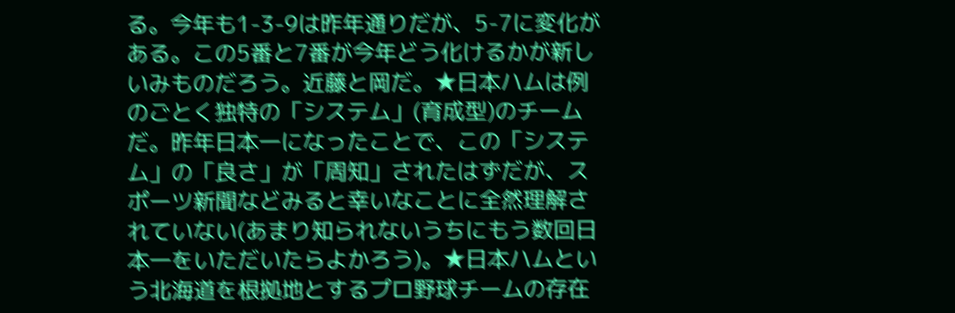る。今年も1-3-9は昨年通りだが、5-7に変化がある。この5番と7番が今年どう化けるかが新しいみものだろう。近藤と岡だ。★日本ハムは例のごとく独特の「システム」(育成型)のチームだ。昨年日本一になったことで、この「システム」の「良さ」が「周知」されたはずだが、スポーツ新聞などみると幸いなことに全然理解されていない(あまり知られないうちにもう数回日本一をいただいたらよかろう)。★日本ハムという北海道を根拠地とするプロ野球チームの存在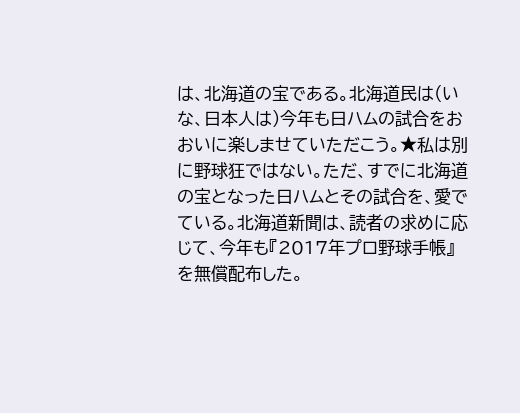は、北海道の宝である。北海道民は(いな、日本人は)今年も日ハムの試合をおおいに楽しませていただこう。★私は別に野球狂ではない。ただ、すでに北海道の宝となった日ハムとその試合を、愛でている。北海道新聞は、読者の求めに応じて、今年も『2017年プロ野球手帳』を無償配布した。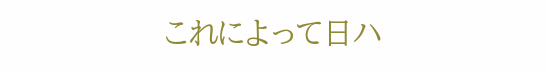これによって日ハ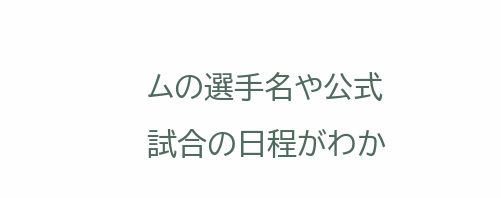ムの選手名や公式試合の日程がわか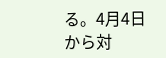る。4月4日から対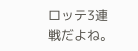ロッテ3連戦だよね。